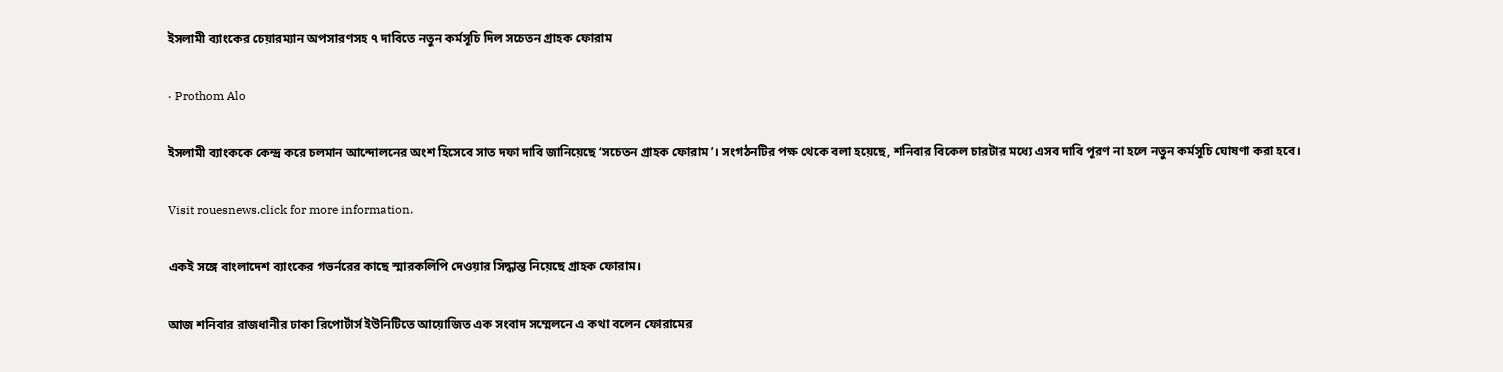ইসলামী ব্যাংকের চেয়ারম্যান অপসারণসহ ৭ দাবিতে নতুন কর্মসূচি দিল সচেতন গ্রাহক ফোরাম

· Prothom Alo

ইসলামী ব্যাংককে কেন্দ্র করে চলমান আন্দোলনের অংশ হিসেবে সাত দফা দাবি জানিয়েছে ‘সচেতন গ্রাহক ফোরাম’। সংগঠনটির পক্ষ থেকে বলা হয়েছে, শনিবার বিকেল চারটার মধ্যে এসব দাবি পূরণ না হলে নতুন কর্মসূচি ঘোষণা করা হবে।

Visit rouesnews.click for more information.

একই সঙ্গে বাংলাদেশ ব্যাংকের গভর্নরের কাছে স্মারকলিপি দেওয়ার সিদ্ধান্ত নিয়েছে গ্রাহক ফোরাম।

আজ শনিবার রাজধানীর ঢাকা রিপোর্টার্স ইউনিটিতে আয়োজিত এক সংবাদ সম্মেলনে এ কথা বলেন ফোরামের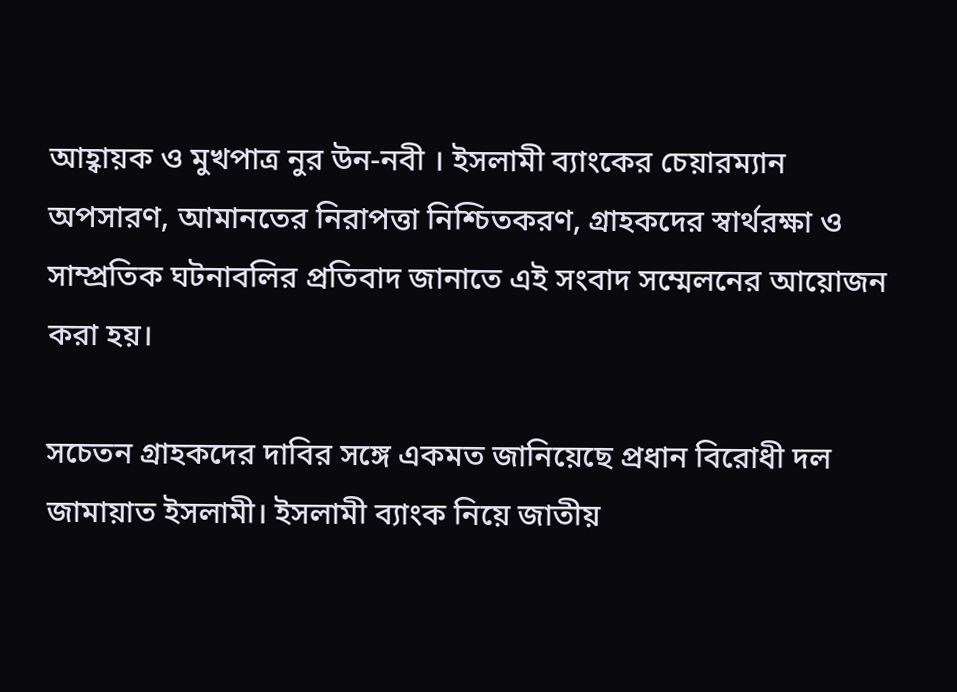আহ্বায়ক ও মুখপাত্র নুর উন-নবী । ইসলামী ব্যাংকের চেয়ারম্যান অপসারণ, আমানতের নিরাপত্তা নিশ্চিতকরণ, গ্রাহকদের স্বার্থরক্ষা ও সাম্প্রতিক ঘটনাবলির প্রতিবাদ জানাতে এই সংবাদ সম্মেলনের আয়োজন করা হয়।

সচেতন গ্রাহকদের দাবির সঙ্গে একমত জানিয়েছে প্রধান বিরোধী দল জামায়াত ইসলামী। ইসলামী ব্যাংক নিয়ে জাতীয়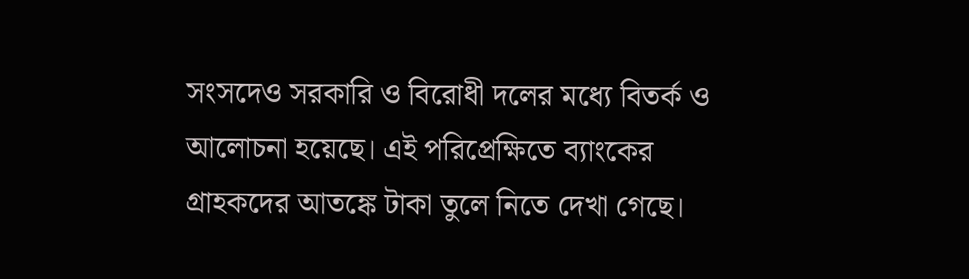সংসদেও সরকারি ও বিরোধী দলের মধ্যে বিতর্ক ও আলোচনা হয়েছে। এই পরিপ্রেক্ষিতে ব্যাংকের গ্রাহকদের আতঙ্কে টাকা তুলে নিতে দেখা গেছে।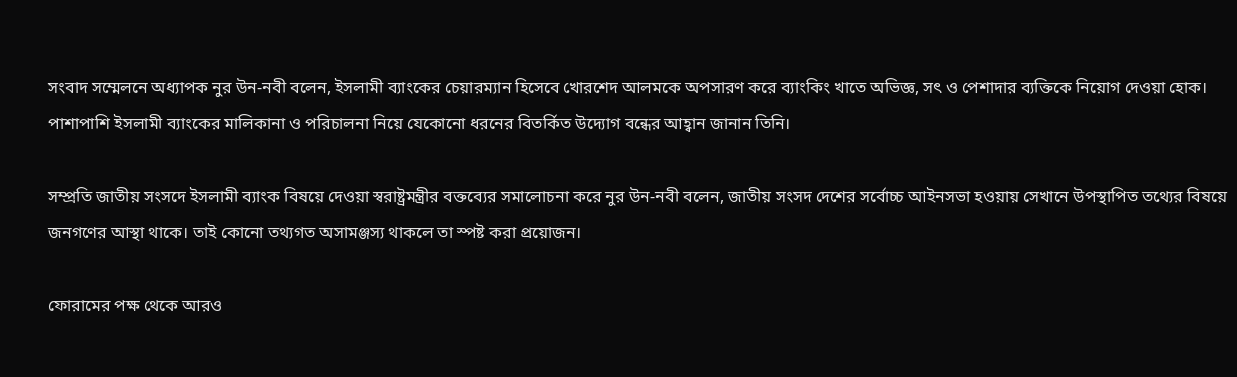সংবাদ সম্মেলনে অধ্যাপক নুর উন-নবী বলেন, ইসলামী ব্যাংকের চেয়ারম্যান হিসেবে খোরশেদ আলমকে অপসারণ করে ব্যাংকিং খাতে অভিজ্ঞ, সৎ ও পেশাদার ব্যক্তিকে নিয়োগ দেওয়া হোক। পাশাপাশি ইসলামী ব্যাংকের মালিকানা ও পরিচালনা নিয়ে যেকোনো ধরনের বিতর্কিত উদ্যোগ বন্ধের আহ্বান জানান তিনি।

সম্প্রতি জাতীয় সংসদে ইসলামী ব্যাংক বিষয়ে দেওয়া স্বরাষ্ট্রমন্ত্রীর বক্তব্যের সমালোচনা করে নুর উন-নবী বলেন, জাতীয় সংসদ দেশের সর্বোচ্চ আইনসভা হওয়ায় সেখানে উপস্থাপিত তথ্যের বিষয়ে জনগণের আস্থা থাকে। তাই কোনো তথ্যগত অসামঞ্জস্য থাকলে তা স্পষ্ট করা প্রয়োজন।

ফোরামের পক্ষ থেকে আরও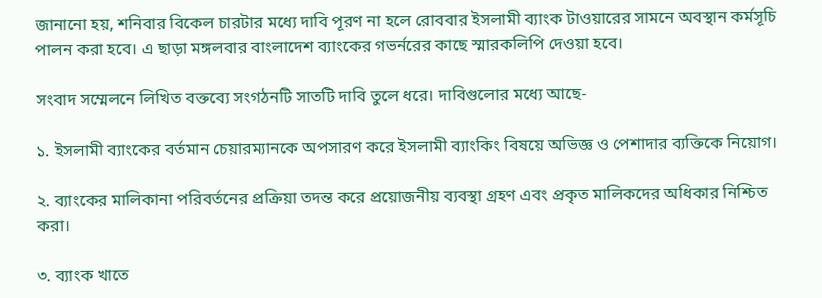জানানো হয়, শনিবার বিকেল চারটার মধ্যে দাবি পূরণ না হলে রোববার ইসলামী ব্যাংক টাওয়ারের সামনে অবস্থান কর্মসূচি পালন করা হবে। এ ছাড়া মঙ্গলবার বাংলাদেশ ব্যাংকের গভর্নরের কাছে স্মারকলিপি দেওয়া হবে।

সংবাদ সম্মেলনে লিখিত বক্তব্যে সংগঠনটি সাতটি দাবি তুলে ধরে। দাবিগুলোর মধ্যে আছে-

১. ইসলামী ব্যাংকের বর্তমান চেয়ারম্যানকে অপসারণ করে ইসলামী ব্যাংকিং বিষয়ে অভিজ্ঞ ও পেশাদার ব্যক্তিকে নিয়োগ।

২. ব্যাংকের মালিকানা পরিবর্তনের প্রক্রিয়া তদন্ত করে প্রয়োজনীয় ব্যবস্থা গ্রহণ এবং প্রকৃত মালিকদের অধিকার নিশ্চিত করা।

৩. ব্যাংক খাতে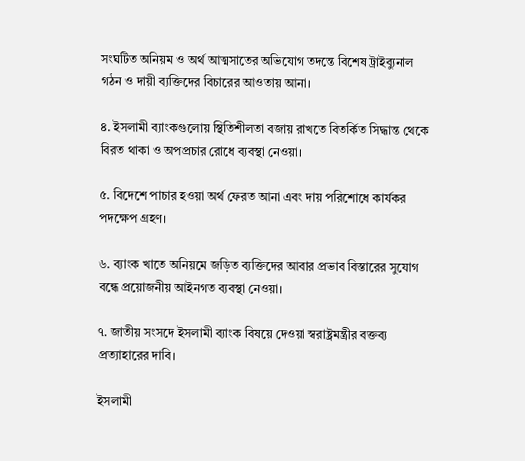সংঘটিত অনিয়ম ও অর্থ আত্মসাতের অভিযোগ তদন্তে বিশেষ ট্রাইব্যুনাল গঠন ও দায়ী ব্যক্তিদের বিচারের আওতায় আনা।

৪. ইসলামী ব্যাংকগুলোয় স্থিতিশীলতা বজায় রাখতে বিতর্কিত সিদ্ধান্ত থেকে বিরত থাকা ও অপপ্রচার রোধে ব্যবস্থা নেওয়া।

৫. বিদেশে পাচার হওয়া অর্থ ফেরত আনা এবং দায় পরিশোধে কার্যকর পদক্ষেপ গ্রহণ।

৬. ব্যাংক খাতে অনিয়মে জড়িত ব্যক্তিদের আবার প্রভাব বিস্তারের সুযোগ বন্ধে প্রয়োজনীয় আইনগত ব্যবস্থা নেওয়া।

৭. জাতীয় সংসদে ইসলামী ব্যাংক বিষয়ে দেওয়া স্বরাষ্ট্রমন্ত্রীর বক্তব্য প্রত্যাহারের দাবি।

ইসলামী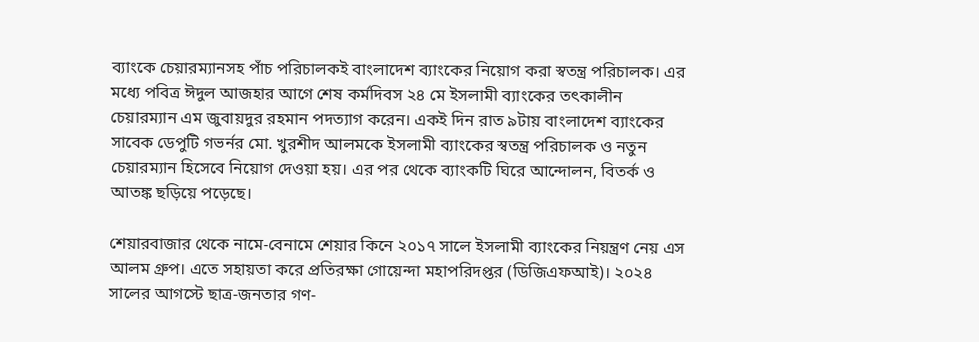ব্যাংকে চেয়ারম্যানসহ পাঁচ পরিচালকই বাংলাদেশ ব্যাংকের নিয়োগ করা স্বতন্ত্র পরিচালক। এর মধ্যে পবিত্র ঈদুল আজহার আগে শেষ কর্মদিবস ২৪ মে ইসলামী ব্যাংকের তৎকালীন চেয়ারম্যান এম জুবায়দুর রহমান পদত্যাগ করেন। একই দিন রাত ৯টায় বাংলাদেশ ব্যাংকের সাবেক ডেপুটি গভর্নর মো. খুরশীদ আলমকে ইসলামী ব্যাংকের স্বতন্ত্র পরিচালক ও নতুন চেয়ারম্যান হিসেবে নিয়োগ দেওয়া হয়। এর পর থেকে ব্যাংকটি ঘিরে আন্দোলন, বিতর্ক ও আতঙ্ক ছড়িয়ে পড়েছে।

শেয়ারবাজার থেকে নামে-বেনামে শেয়ার কিনে ২০১৭ সালে ইসলামী ব্যাংকের নিয়ন্ত্রণ নেয় এস আলম গ্রুপ। এতে সহায়তা করে প্রতিরক্ষা গোয়েন্দা মহাপরিদপ্তর (ডিজিএফআই)। ২০২৪ সালের আগস্টে ছাত্র-জনতার গণ-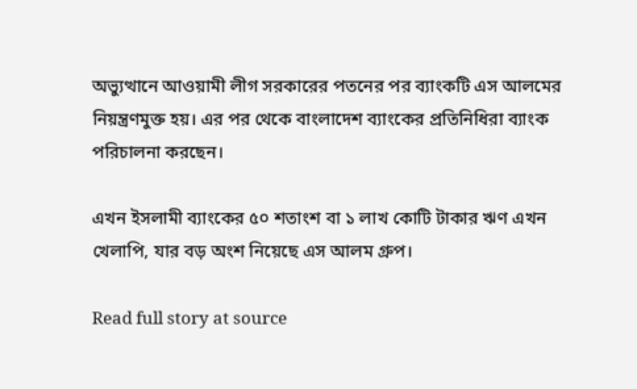অভ্যুত্থানে আওয়ামী লীগ সরকারের পতনের পর ব্যাংকটি এস আলমের নিয়ন্ত্রণমুক্ত হয়। এর পর থেকে বাংলাদেশ ব্যাংকের প্রতিনিধিরা ব্যাংক পরিচালনা করছেন।

এখন ইসলামী ব্যাংকের ৫০ শতাংশ বা ১ লাখ কোটি টাকার ঋণ এখন খেলাপি, যার বড় অংশ নিয়েছে এস আলম গ্রুপ।

Read full story at source